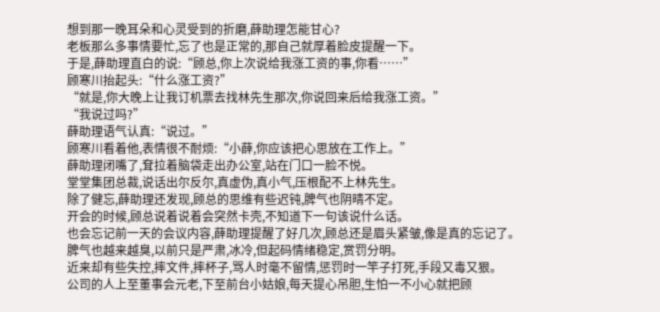想到那一晚耳朵和心灵受到的折磨,薛助理怎能甘心?
老板那么多事情要忙,忘了也是正常的,那自己就厚着脸皮提醒一下。
于是,薛助理直白的说:“顾总,你上次说给我涨工资的事,你看……”
顾寒川抬起头:“什么涨工资?”
“就是,你大晚上让我订机票去找林先生那次,你说回来后给我涨工资。”
“我说过吗?”
薛助理语气认真:“说过。”
顾寒川看着他,表情很不耐烦:“小薛,你应该把心思放在工作上。”
薛助理闭嘴了,耷拉着脑袋走出办公室,站在门口一脸不悦。
堂堂集团总裁,说话出尔反尔,真虚伪,真小气,压根配不上林先生。
除了健忘,薛助理还发现,顾总的思维有些迟钝,脾气也阴晴不定。
开会的时候,顾总说着说着会突然卡壳,不知道下一句该说什么话。
也会忘记前一天的会议内容,薛助理提醒了好几次,顾总还是眉头紧皱,像是真的忘记了。
脾气也越来越臭,以前只是严肃,冰冷,但起码情绪稳定,赏罚分明。
近来却有些失控,摔文件,摔杯子,骂人时毫不留情,惩罚时一竿子打死,手段又毒又狠。
公司的人上至董事会元老,下至前台小姑娘,每天提心吊胆,生怕一不小心就把顾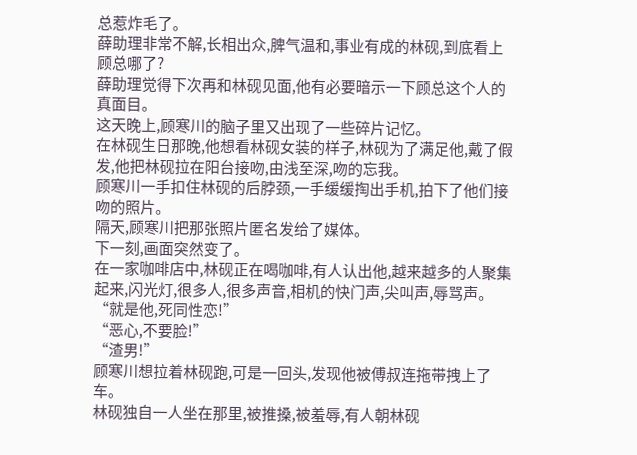总惹炸毛了。
薛助理非常不解,长相出众,脾气温和,事业有成的林砚,到底看上顾总哪了?
薛助理觉得下次再和林砚见面,他有必要暗示一下顾总这个人的真面目。
这天晚上,顾寒川的脑子里又出现了一些碎片记忆。
在林砚生日那晚,他想看林砚女装的样子,林砚为了满足他,戴了假发,他把林砚拉在阳台接吻,由浅至深,吻的忘我。
顾寒川一手扣住林砚的后脖颈,一手缓缓掏出手机,拍下了他们接吻的照片。
隔天,顾寒川把那张照片匿名发给了媒体。
下一刻,画面突然变了。
在一家咖啡店中,林砚正在喝咖啡,有人认出他,越来越多的人聚集起来,闪光灯,很多人,很多声音,相机的快门声,尖叫声,辱骂声。
“就是他,死同性恋!”
“恶心,不要脸!”
“渣男!”
顾寒川想拉着林砚跑,可是一回头,发现他被傅叔连拖带拽上了车。
林砚独自一人坐在那里,被推搡,被羞辱,有人朝林砚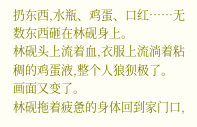扔东西,水瓶、鸡蛋、口红……无数东西砸在林砚身上。
林砚头上流着血,衣服上流淌着粘稠的鸡蛋液,整个人狼狈极了。
画面又变了。
林砚拖着疲惫的身体回到家门口,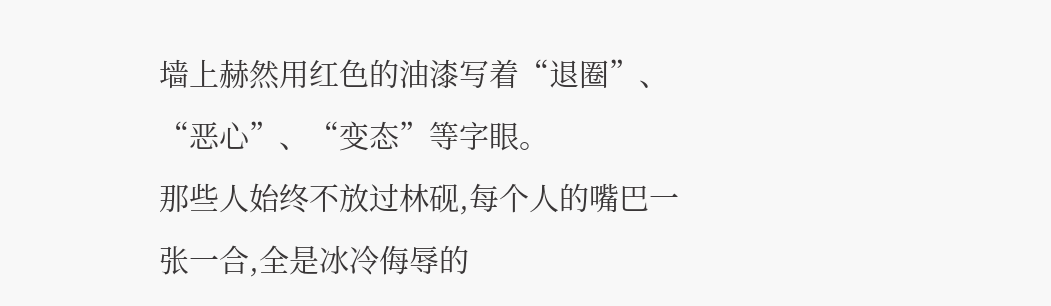墙上赫然用红色的油漆写着“退圈”、“恶心”、“变态”等字眼。
那些人始终不放过林砚,每个人的嘴巴一张一合,全是冰冷侮辱的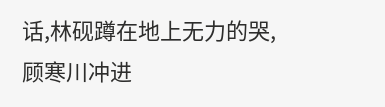话,林砚蹲在地上无力的哭,顾寒川冲进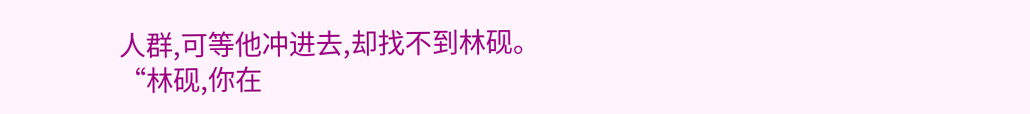人群,可等他冲进去,却找不到林砚。
“林砚,你在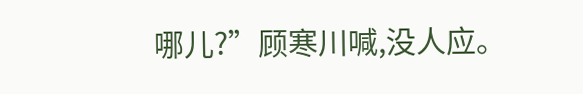哪儿?”顾寒川喊,没人应。